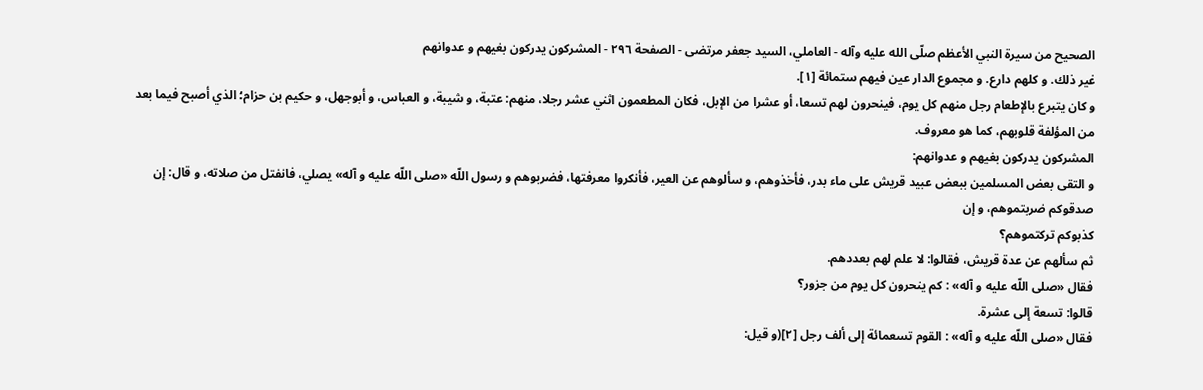الصحيح من سيرة النبي الأعظم صلّى الله عليه وآله - العاملي، السيد جعفر مرتضى - الصفحة ٢٩٦ - المشركون يدركون بغيهم و عدوانهم
غير ذلك. و كلهم دارع. و مجموع الدار عين فيهم ستمائة [١].
و كان يتبرع بالإطعام رجل منهم كل يوم، فينحرون لهم تسعا، أو عشرا من الإبل، فكان المطعمون اثني عشر رجلا، منهم: عتبة، و شيبة، و العباس، و أبوجهل، و حكيم بن حزام؛ الذي أصبح فيما بعد من المؤلفة قلوبهم، كما هو معروف.
المشركون يدركون بغيهم و عدوانهم:
و التقى بعض المسلمين ببعض عبيد قريش على ماء بدر، فأخذوهم، و سألوهم عن العير، فأنكروا معرفتها، فضربوهم و رسول اللّه «صلى اللّه عليه و آله» يصلي، فانفتل من صلاته، و قال: إن صدقوكم ضربتموهم، و إن
كذبوكم تركتموهم؟
ثم سألهم عن عدة قريش، فقالوا: لا علم لهم بعددهم.
فقال «صلى اللّه عليه و آله» : كم ينحرون كل يوم من جزور؟
قالوا: تسعة إلى عشرة.
فقال «صلى اللّه عليه و آله» : القوم تسعمائة إلى ألف رجل [٢](و قيل: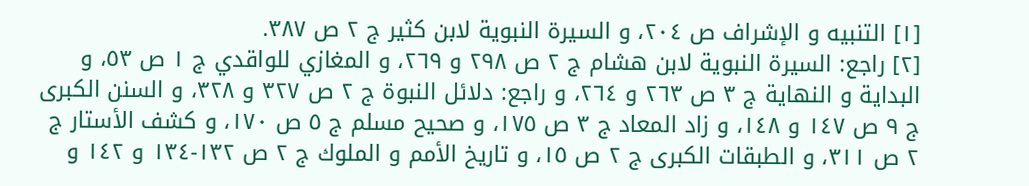[١] التنبيه و الإشراف ص ٢٠٤، و السيرة النبوية لابن كثير ج ٢ ص ٣٨٧.
[٢] راجع: السيرة النبوية لابن هشام ج ٢ ص ٢٩٨ و ٢٦٩، و المغازي للواقدي ج ١ ص ٥٣، و البداية و النهاية ج ٣ ص ٢٦٣ و ٢٦٤، و راجع: دلائل النبوة ج ٢ ص ٣٢٧ و ٣٢٨، و السنن الكبرى ج ٩ ص ١٤٧ و ١٤٨، و زاد المعاد ج ٣ ص ١٧٥، و صحيح مسلم ج ٥ ص ١٧٠، و كشف الأستار ج ٢ ص ٣١١، و الطبقات الكبرى ج ٢ ص ١٥، و تاريخ الأمم و الملوك ج ٢ ص ١٣٢-١٣٤ و ١٤٢ و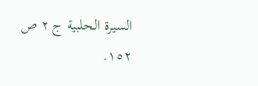السيرة الحلبية ج ٢ ص ١٥٢.